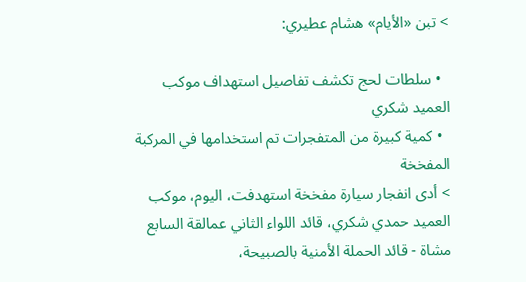> تبن «الأيام» هشام عطيري:

  • سلطات لحج تكشف تفاصيل استهداف موكب العميد شكري
  • كمية كبيرة من المتفجرات تم استخدامها في المركبة المفخخة
> أدى انفجار سيارة مفخخة استهدفت، اليوم، موكب العميد حمدي شكري، قائد اللواء الثاني عمالقة السابع مشاة - قائد الحملة الأمنية بالصبيحة،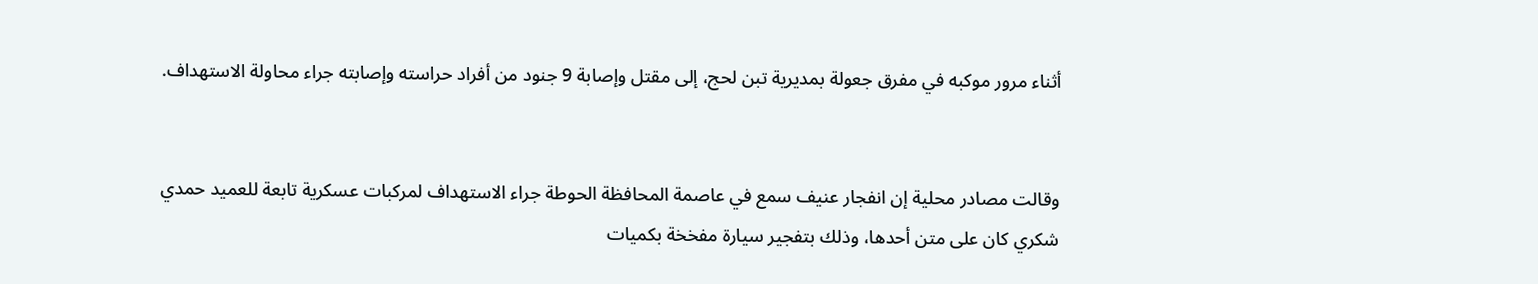أثناء مرور موكبه في مفرق جعولة بمديرية تبن لحج، إلى مقتل وإصابة 9 جنود من أفراد حراسته وإصابته جراء محاولة الاستهداف.


وقالت مصادر محلية إن انفجار عنيف سمع في عاصمة المحافظة الحوطة جراء الاستهداف لمركبات عسكرية تابعة للعميد حمدي شكري كان على متن أحدها، وذلك بتفجير سيارة مفخخة بكميات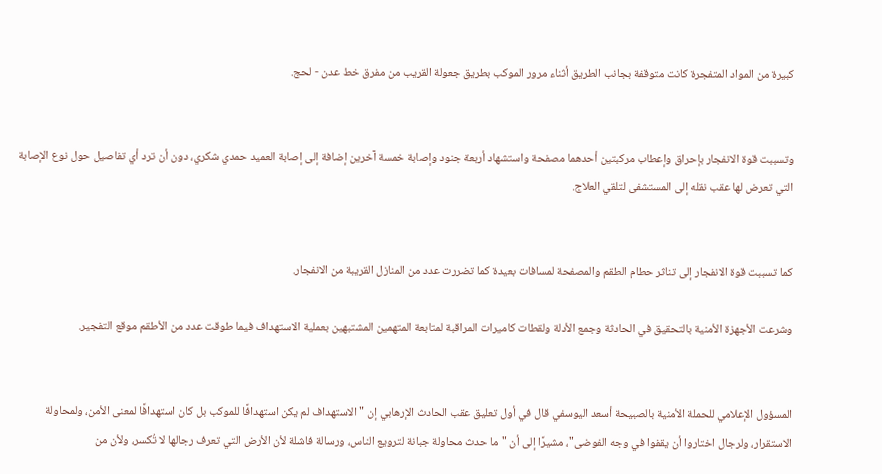كبيرة من المواد المتفجرة كانت متوقفة بجانب الطريق أثناء مرور الموكب بطريق جعولة القريب من مفرق خط عدن - لحج.


وتسببت قوة الانفجار بإحراق وإعطاب مركبتين أحدهما مصفحة واستشهاد أربعة جنود وإصابة خمسة آخرين إضافة إلى إصابة العميد حمدي شكري، دون أن ترد أي تفاصيل حول نوع الإصابة التي تعرض لها عقب نقله إلى المستشفى لتلقي العلاج.


كما تسببت قوة الانفجار إلى تناثر حطام الطقم والمصفحة لمسافات بعيدة كما تضررت عدد من المنازل القريبة من الانفجار.

وشرعت الأجهزة الأمنية بالتحقيق في الحادثة وجمع الأدلة ولقطات كاميرات المراقبة لمتابعة المتهمين المشتبهين بعملية الاستهداف فيما طوقت عدد من الأطقم موقع التفجير.


المسؤول الإعلامي للحملة الأمنية بالصبيحة أسعد اليوسفي قال في أول تعليق عقب الحادث الإرهابي إن "الاستهداف لم يكن استهدافًا للموكب بل كان استهدافًا لمعنى الأمن، ولمحاولة الاستقرار، ولرجال اختاروا أن يقفوا في وجه الفوضى"، مشيرًا إلى أن "ما حدث محاولة جبانة لترويع الناس، ورسالة فاشلة لأن الأرض التي تعرف رجالها لا تُكسر، ولأن من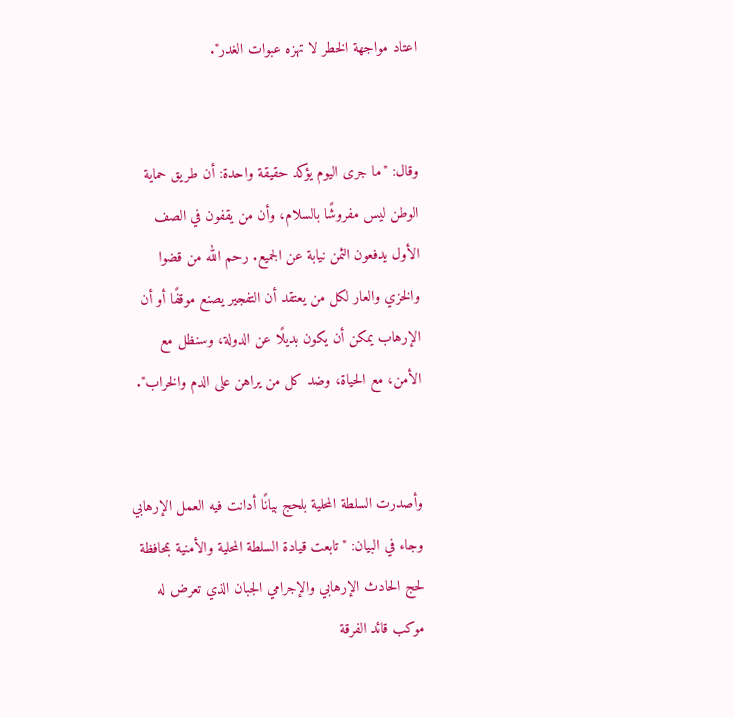اعتاد مواجهة الخطر لا تهزه عبوات الغدر".


وقال: "ما جرى اليوم يؤكد حقيقة واحدة: أن طريق حماية الوطن ليس مفروشًا بالسلام، وأن من يقفون في الصف الأول يدفعون الثمن نيابة عن الجميع. رحم الله من قضوا والخزي والعار لكل من يعتقد أن التفجير يصنع موقفًا أو أن الإرهاب يمكن أن يكون بديلًا عن الدولة، وسنظل مع الأمن، مع الحياة، وضد كل من يراهن على الدم والخراب".


وأصدرت السلطة المحلية بلحج بيانًا أدانت فيه العمل الإرهابي وجاء في البيان: "تابعت قيادة السلطة المحلية والأمنية بمحافظة لحج الحادث الإرهابي والإجرامي الجبان الذي تعرض له موكب قائد الفرقة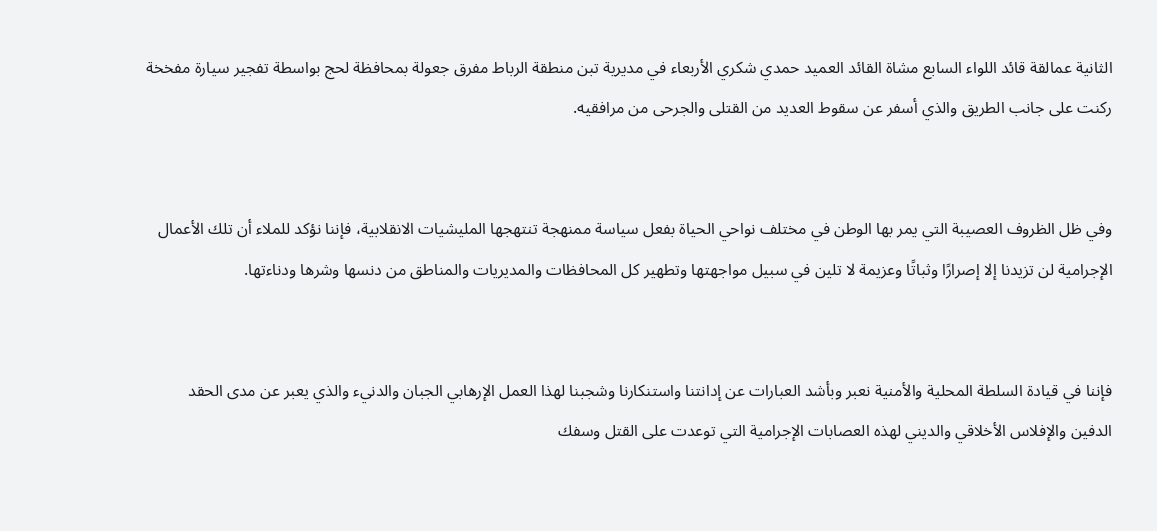الثانية عمالقة قائد اللواء السابع مشاة القائد العميد حمدي شكري الأربعاء في مديرية تبن منطقة الرباط مفرق جعولة بمحافظة لحج بواسطة تفجير سيارة مفخخة ركنت على جانب الطريق والذي أسفر عن سقوط العديد من القتلى والجرحى من مرافقيه.


وفي ظل الظروف العصيبة التي يمر بها الوطن في مختلف نواحي الحياة بفعل سياسة ممنهجة تنتهجها المليشيات الانقلابية، فإننا نؤكد للملاء أن تلك الأعمال الإجرامية لن تزيدنا إلا إصرارًا وثباتًا وعزيمة لا تلين في سبيل مواجهتها وتطهير كل المحافظات والمديريات والمناطق من دنسها وشرها ودناءتها.


فإننا في قيادة السلطة المحلية والأمنية نعبر وبأشد العبارات عن إدانتنا واستنكارنا وشجبنا لهذا العمل الإرهابي الجبان والدنيء والذي يعبر عن مدى الحقد الدفين والإفلاس الأخلاقي والديني لهذه العصابات الإجرامية التي توعدت على القتل وسفك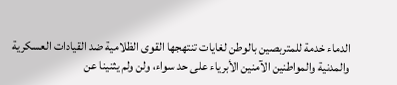الدماء خدمة للمتربصين بالوطن لغايات تنتهجها القوى الظلامية ضد القيادات العسكرية والمدنية والمواطنين الآمنين الأبرياء على حد سواء، ولن ولم يثنينا عن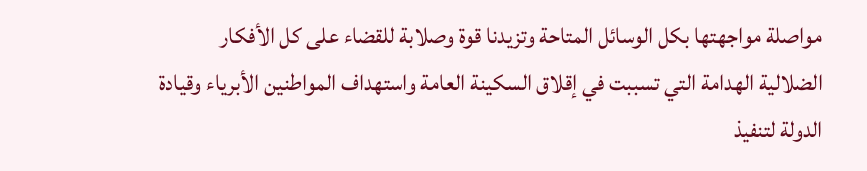مواصلة مواجهتها بكل الوسائل المتاحة وتزيدنا قوة وصلابة للقضاء على كل الأفكار الضلالية الهدامة التي تسببت في إقلاق السكينة العامة واستهداف المواطنين الأبرياء وقيادة الدولة لتنفيذ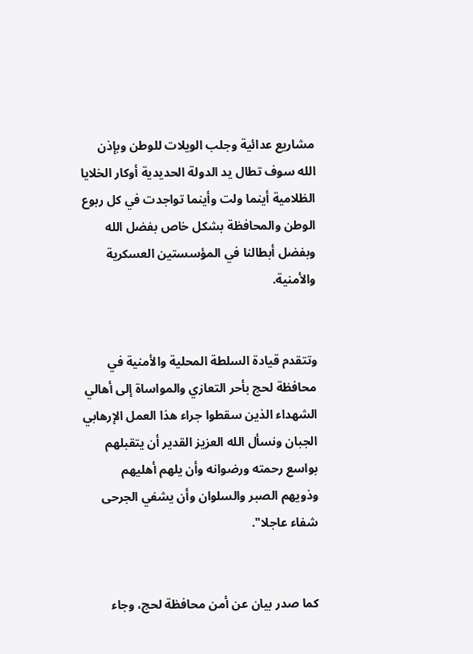مشاريع عدائية وجلب الويلات للوطن وبإذن الله سوف تطال يد الدولة الحديدية أوكار الخلايا الظلامية أينما ولت وأينما تواجدت في كل ربوع الوطن والمحافظة بشكل خاص بفضل الله وبفضل أبطالنا في المؤسستين العسكرية والأمنية.


وتتقدم قيادة السلطة المحلية والأمنية في محافظة لحج بأحر التعازي والمواساة إلى أهالي الشهداء الذين سقطوا جراء هذا العمل الإرهابي الجبان ونسأل الله العزيز القدير أن يتقبلهم بواسع رحمته ورضوانه وأن يلهم أهليهم وذويهم الصبر والسلوان وأن يشفي الجرحى شفاء عاجلا".


كما صدر بيان عن أمن محافظة لحج، وجاء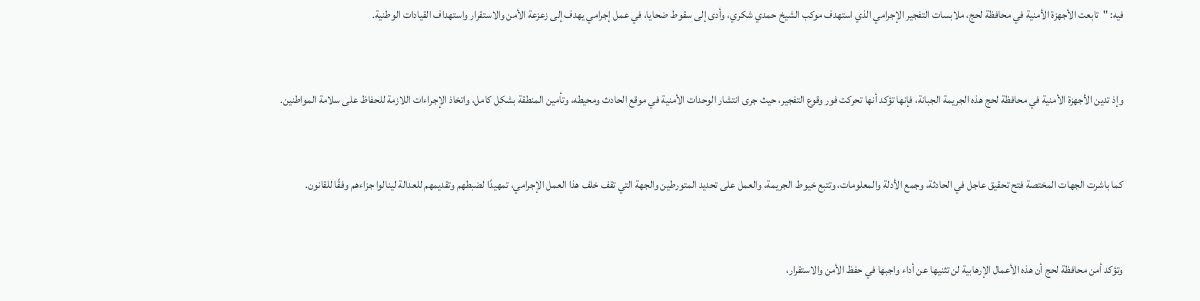فيه: "تابعت الأجهزة الأمنية في محافظة لحج، ملابسات التفجير الإجرامي الذي استهدف موكب الشيخ حمدي شكري، وأدى إلى سقوط ضحايا، في عمل إجرامي يهدف إلى زعزعة الأمن والاستقرار واستهداف القيادات الوطنية.


وإذ تدين الأجهزة الأمنية في محافظة لحج هذه الجريمة الجبانة، فإنها تؤكد أنها تحركت فور وقوع التفجير، حيث جرى انتشار الوحدات الأمنية في موقع الحادث ومحيطه، وتأمين المنطقة بشكل كامل، واتخاذ الإجراءات اللازمة للحفاظ على سلامة المواطنين.


كما باشرت الجهات المختصة فتح تحقيق عاجل في الحادثة، وجمع الأدلة والمعلومات، وتتبع خيوط الجريمة، والعمل على تحديد المتورطين والجهة التي تقف خلف هذا العمل الإجرامي، تمهيدًا لضبطهم وتقديمهم للعدالة لينالوا جزاءهم وفقًا للقانون.


وتؤكد أمن محافظة لحج أن هذه الأعمال الإرهابية لن تثنيها عن أداء واجبها في حفظ الأمن والاستقرار،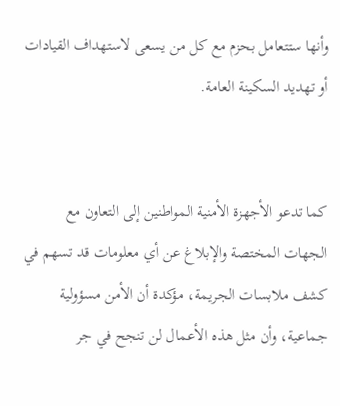وأنها ستتعامل بحزم مع كل من يسعى لاستهداف القيادات أو تهديد السكينة العامة.


كما تدعو الأجهزة الأمنية المواطنين إلى التعاون مع الجهات المختصة والإبلاغ عن أي معلومات قد تسهم في كشف ملابسات الجريمة، مؤكدة أن الأمن مسؤولية جماعية، وأن مثل هذه الأعمال لن تنجح في جر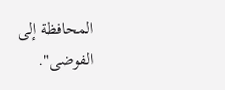المحافظة إلى الفوضى".